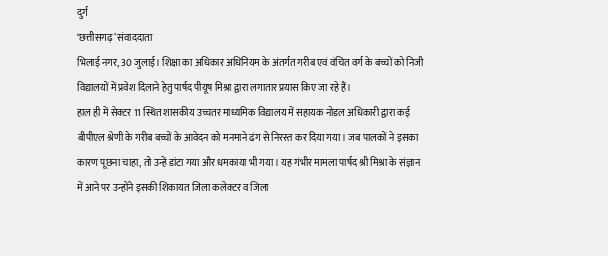दुर्ग
‘छत्तीसगढ़’ संवाददाता
भिलाई नगर, 30 जुलाई। शिक्षा का अधिकार अधिनियम के अंतर्गत गरीब एवं वंचित वर्ग के बच्चों को निजी विद्यालयों में प्रवेश दिलाने हेतु पार्षद पीयूष मिश्रा द्वारा लगातार प्रयास किए जा रहे हैं।
हाल ही में सेक्टर 11 स्थित शासकीय उच्चतर माध्यमिक विद्यालय में सहायक नोडल अधिकारी द्वारा कई बीपीएल श्रेणी के गरीब बच्चों के आवेदन को मनमाने ढंग से निरस्त कर दिया गया। जब पालकों ने इसका कारण पूछना चाहा, तो उन्हें डांटा गया और धमकाया भी गया। यह गंभीर मामला पार्षद श्री मिश्रा के संज्ञान में आने पर उन्होंने इसकी शिकायत जिला कलेक्टर व जिला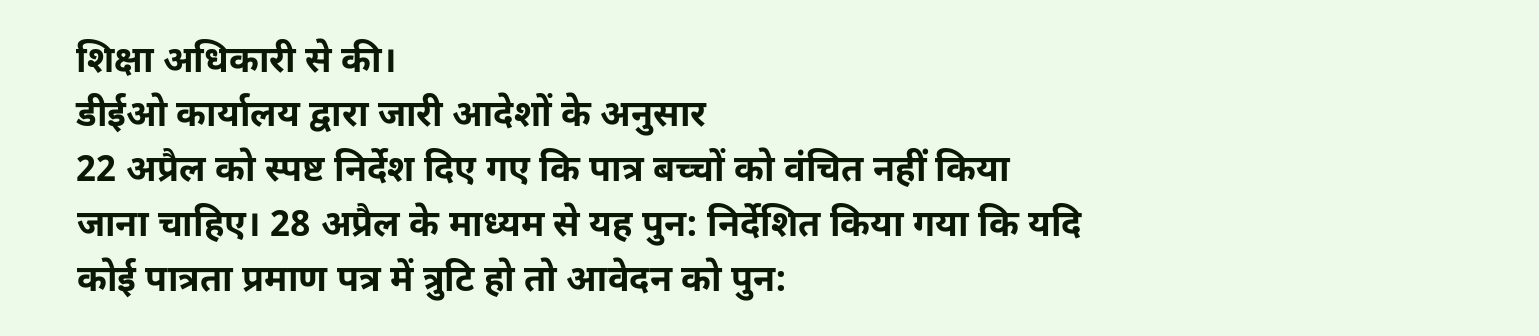शिक्षा अधिकारी से की।
डीईओ कार्यालय द्वारा जारी आदेशों के अनुसार
22 अप्रैल को स्पष्ट निर्देश दिए गए कि पात्र बच्चों को वंचित नहीं किया जाना चाहिए। 28 अप्रैल के माध्यम से यह पुन: निर्देशित किया गया कि यदि कोई पात्रता प्रमाण पत्र में त्रुटि हो तो आवेदन को पुन: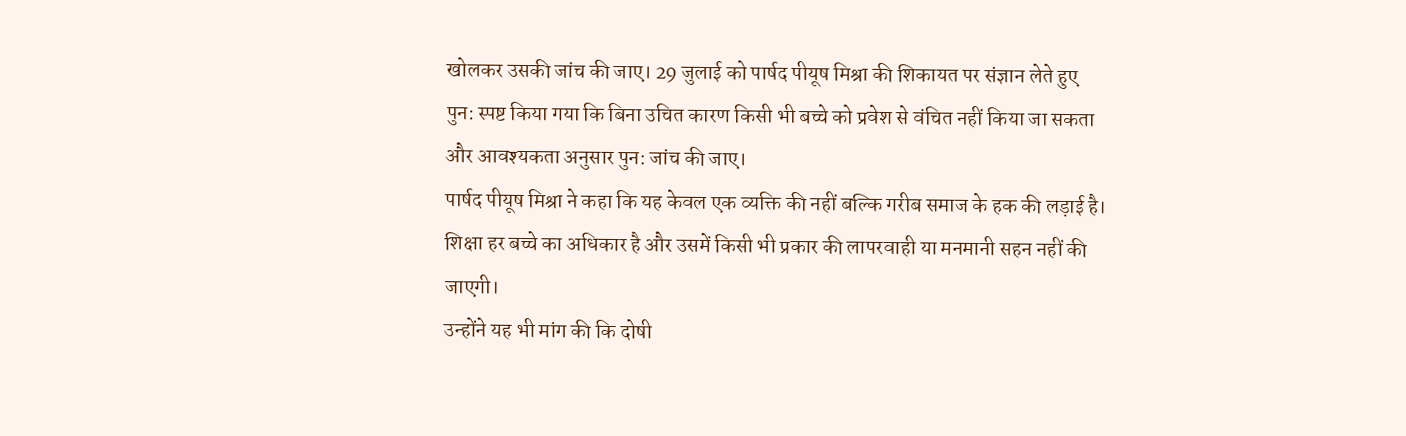खोलकर उसकी जांच की जाए। 29 जुलाई को पार्षद पीयूष मिश्रा की शिकायत पर संज्ञान लेते हुए पुन: स्पष्ट किया गया कि बिना उचित कारण किसी भी बच्चे को प्रवेश से वंचित नहीं किया जा सकता और आवश्यकता अनुसार पुन: जांच की जाए।
पार्षद पीयूष मिश्रा ने कहा कि यह केवल एक व्यक्ति की नहीं बल्कि गरीब समाज के हक की लड़ाई है। शिक्षा हर बच्चे का अधिकार है और उसमें किसी भी प्रकार की लापरवाही या मनमानी सहन नहीं की जाएगी।
उन्होंने यह भी मांग की कि दोषी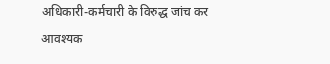अधिकारी-कर्मचारी के विरुद्ध जांच कर आवश्यक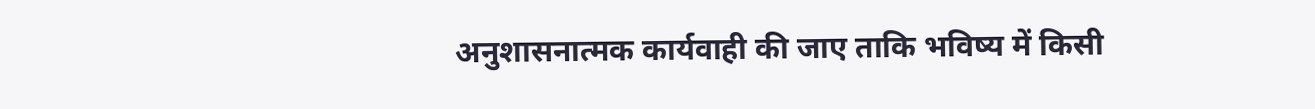अनुशासनात्मक कार्यवाही की जाए ताकि भविष्य में किसी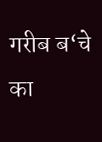गरीब ब‘चे का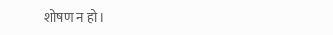शोषण न हो।